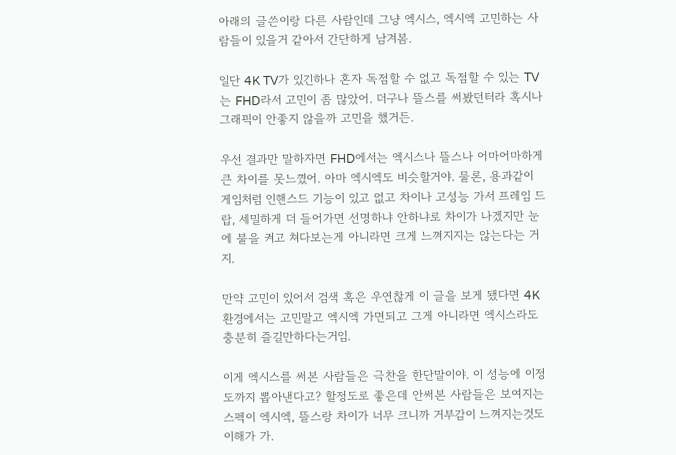아래의 글쓴이랑 다른 사람인데 그냥 엑시스, 엑시엑 고민하는 사람들이 있을거 같아서 간단하게 남겨봄.

일단 4K TV가 있긴하나 혼자 독점할 수 없고 독점할 수 있는 TV는 FHD라서 고민이 좀 많았어. 더구나 뜰스를 써봤던터라 혹시나 그래픽이 안좋지 않을까 고민을 했거든.

우선 결과만 말하자면 FHD에서는 엑시스나 뜰스나 어마어마하게 큰 차이를 못느꼈어. 아마 엑시엑도 비슷할거야. 물론, 용과같이 게임처럼 인핸스드 기능이 있고 없고 차이나 고성능 가서 프레임 드랍, 세밀하게 더 들어가면 선명하냐 안하냐로 차이가 나겠지만 눈에 불을 켜고 쳐다보는게 아니라면 크게 느껴지지는 않는다는 거지.

만약 고민이 있어서 검색 혹은 우연찮게 이 글을 보게 됐다면 4K환경에서는 고민말고 엑시엑 가면되고 그게 아니라면 엑시스라도 충분히 즐길만하다는거임.

이게 엑시스를 써본 사람들은 극찬을 한단말이야. 이 성능에 이정도까지 뽑아낸다고? 할정도로 좋은데 안써본 사람들은 보여지는 스펙이 엑시엑, 뜰스랑 차이가 너무 크니까 거부감이 느껴지는것도 이해가 가.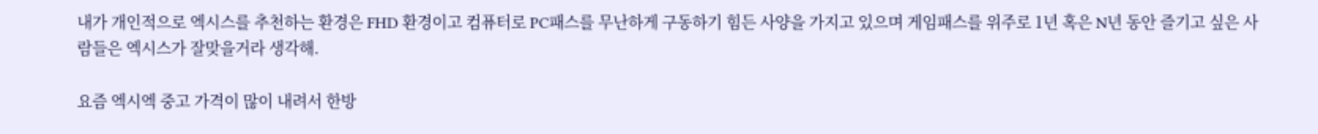내가 개인적으로 엑시스를 추천하는 환경은 FHD 환경이고 컴퓨터로 PC패스를 무난하게 구동하기 힘든 사양을 가지고 있으며 게임패스를 위주로 1년 혹은 N년 동안 즐기고 싶은 사람들은 엑시스가 잘맞을거라 생각해.

요즘 엑시엑 중고 가격이 많이 내려서 한방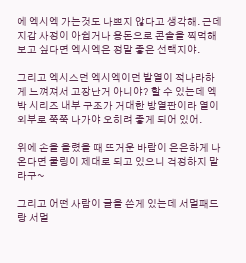에 엑시엑 가는것도 나쁘지 않다고 생각해. 근데 지갑 사정이 아쉽거나 용돈으로 콘솔을 찍먹해보고 싶다면 엑시엑은 정말 좋은 선택지야.

그리고 엑시스던 엑시엑이던 발열이 적나라하게 느껴져서 고장난거 아니야? 할 수 있는데 엑박 시리즈 내부 구조가 거대한 방열판이라 열이 외부로 쭉쭉 나가야 오히려 좋게 되어 있어.

위에 손을 올렸을 때 뜨거운 바람이 은은하게 나온다면 쿨링이 제대로 되고 있으니 걱정하지 말라구~

그리고 어떤 사람이 글을 쓴게 있는데 서멀패드랑 서멀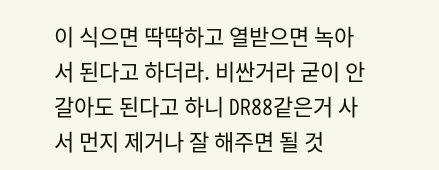이 식으면 딱딱하고 열받으면 녹아서 된다고 하더라. 비싼거라 굳이 안갈아도 된다고 하니 DR88같은거 사서 먼지 제거나 잘 해주면 될 것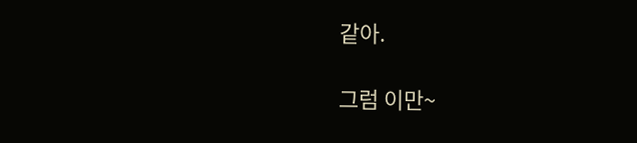같아.

그럼 이만~